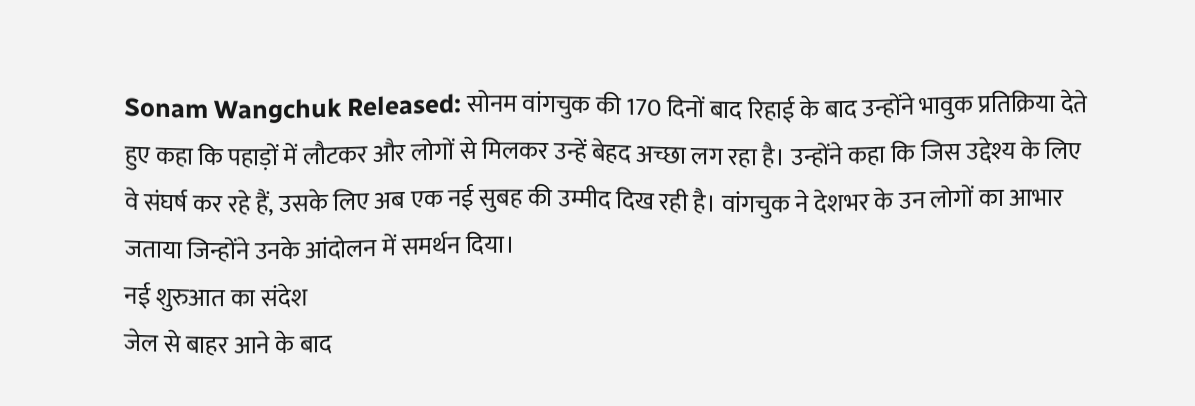Sonam Wangchuk Released: सोनम वांगचुक की 170 दिनों बाद रिहाई के बाद उन्होंने भावुक प्रतिक्रिया देते हुए कहा कि पहाड़ों में लौटकर और लोगों से मिलकर उन्हें बेहद अच्छा लग रहा है। उन्होंने कहा कि जिस उद्देश्य के लिए वे संघर्ष कर रहे हैं, उसके लिए अब एक नई सुबह की उम्मीद दिख रही है। वांगचुक ने देशभर के उन लोगों का आभार जताया जिन्होंने उनके आंदोलन में समर्थन दिया।
नई शुरुआत का संदेश
जेल से बाहर आने के बाद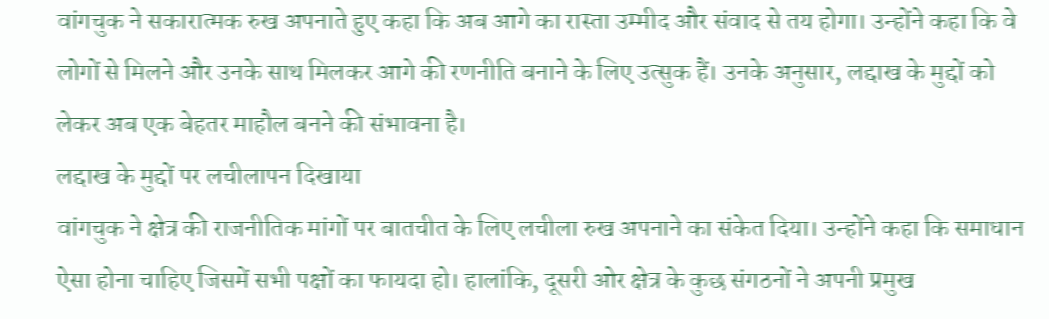वांगचुक ने सकारात्मक रुख अपनाते हुए कहा कि अब आगे का रास्ता उम्मीद और संवाद से तय होगा। उन्होंने कहा कि वे लोगों से मिलने और उनके साथ मिलकर आगे की रणनीति बनाने के लिए उत्सुक हैं। उनके अनुसार, लद्दाख के मुद्दों को लेकर अब एक बेहतर माहौल बनने की संभावना है।
लद्दाख के मुद्दों पर लचीलापन दिखाया
वांगचुक ने क्षेत्र की राजनीतिक मांगों पर बातचीत के लिए लचीला रुख अपनाने का संकेत दिया। उन्होंने कहा कि समाधान ऐसा होना चाहिए जिसमें सभी पक्षों का फायदा हो। हालांकि, दूसरी ओर क्षेत्र के कुछ संगठनों ने अपनी प्रमुख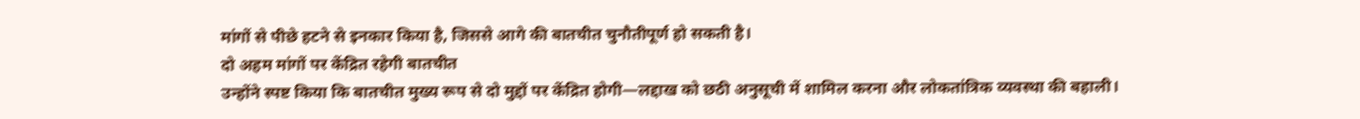मांगों से पीछे हटने से इनकार किया है, जिससे आगे की बातचीत चुनौतीपूर्ण हो सकती है।
दो अहम मांगों पर केंद्रित रहेगी बातचीत
उन्होंने स्पष्ट किया कि बातचीत मुख्य रूप से दो मुद्दों पर केंद्रित होगी—लद्दाख को छठी अनुसूची में शामिल करना और लोकतांत्रिक व्यवस्था की बहाली।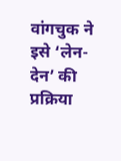वांगचुक ने इसे ‘लेन-देन’ की प्रक्रिया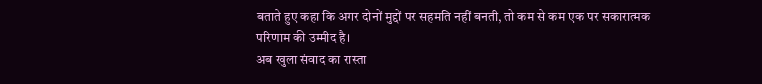बताते हुए कहा कि अगर दोनों मुद्दों पर सहमति नहीं बनती, तो कम से कम एक पर सकारात्मक परिणाम की उम्मीद है।
अब खुला संवाद का रास्ता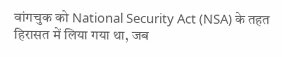वांगचुक को National Security Act (NSA) के तहत हिरासत में लिया गया था, जब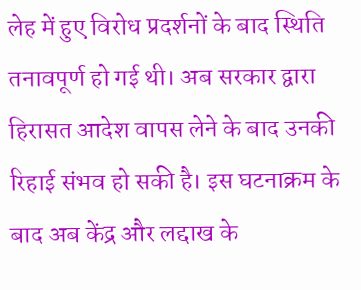लेह में हुए विरोध प्रदर्शनों के बाद स्थिति तनावपूर्ण हो गई थी। अब सरकार द्वारा हिरासत आदेश वापस लेने के बाद उनकी रिहाई संभव हो सकी है। इस घटनाक्रम के बाद अब केंद्र और लद्दाख के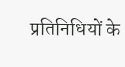प्रतिनिधियों के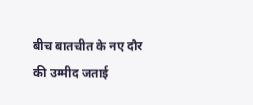बीच बातचीत के नए दौर की उम्मीद जताई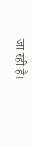जा रही है।